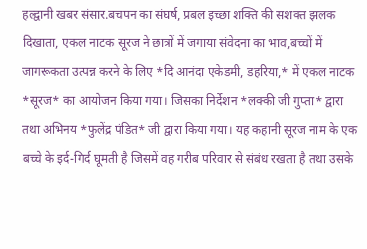हल्द्वानी खबर संसार.बचपन का संघर्ष, प्रबल इच्छा शक्ति की सशक्त झलक दिखाता, एकल नाटक सूरज ने छात्रों में जगाया संवेदना का भाव,बच्चों में जागरूकता उत्पन्न करने के लिए *दि आनंदा एकेडमी, डहरिया,* में एकल नाटक *सूरज* का आयोजन किया गया। जिसका निर्देशन *लक्की जी गुप्ता* द्वारा तथा अभिनय *फुलेंद्र पंडित* जी द्वारा किया गया। यह कहानी सूरज नाम के एक बच्चे के इर्द-गिर्द घूमती है जिसमें वह गरीब परिवार से संबंध रखता है तथा उसके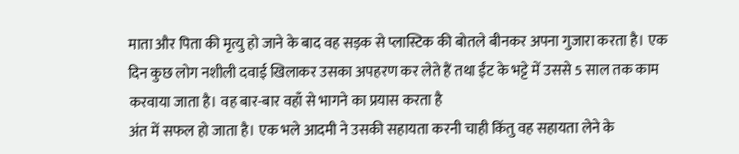माता और पिता की मृत्यु हो जाने के बाद वह सड़क से प्लास्टिक की बोतले बीनकर अपना गुजारा करता है। एक दिन कुछ लोग नशीली दवाई खिलाकर उसका अपहरण कर लेते हैं तथा ईंट के भट्टे में उससे 5 साल तक काम करवाया जाता है। वह बार-बार वहाँ से भागने का प्रयास करता है
अंत में सफल हो जाता है। एक भले आदमी ने उसकी सहायता करनी चाही किंतु वह सहायता लेने के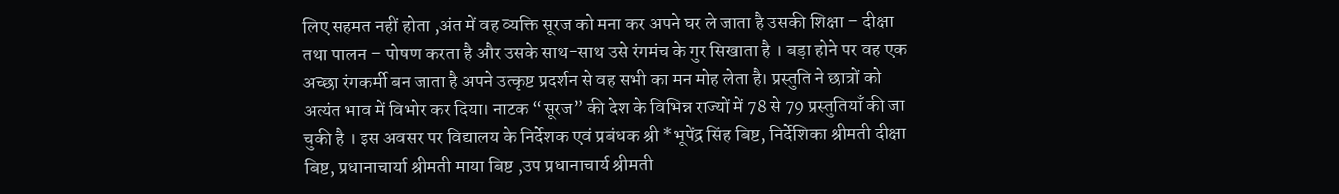लिए सहमत नहीं होता ,अंत में वह व्यक्ति सूरज को मना कर अपने घर ले जाता है उसकी शिक्षा – दीक्षा तथा पालन – पोषण करता है और उसके साथ-साथ उसे रंगमंच के गुर सिखाता है । बड़ा होने पर वह एक अच्छा रंगकर्मी बन जाता है अपने उत्कृष्ट प्रदर्शन से वह सभी का मन मोह लेता है। प्रस्तुति ने छात्रों को अत्यंत भाव में विभोर कर दिया। नाटक “सूरज” की देश के विभिन्न राज्यों में 78 से 79 प्रस्तुतियाँ की जा चुकी है । इस अवसर पर विद्यालय के निर्देशक एवं प्रबंधक श्री *भूपेंद्र सिंह बिष्ट, निर्देशिका श्रीमती दीक्षा बिष्ट, प्रधानाचार्या श्रीमती माया बिष्ट ,उप प्रधानाचार्य श्रीमती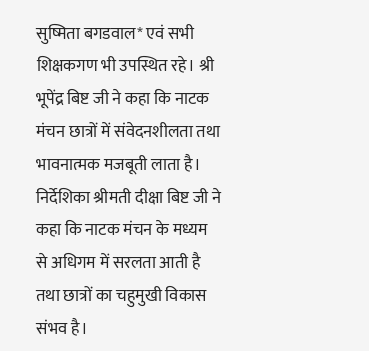सुष्मिता बगडवाल* एवं सभी शिक्षकगण भी उपस्थित रहे। श्री भूपेंद्र बिष्ट जी ने कहा कि नाटक मंचन छात्रों में संवेदनशीलता तथा भावनात्मक मजबूती लाता है।
निर्देशिका श्रीमती दीक्षा बिष्ट जी ने कहा कि नाटक मंचन के मध्यम से अधिगम में सरलता आती है तथा छात्रों का चहुमुखी विकास संभव है।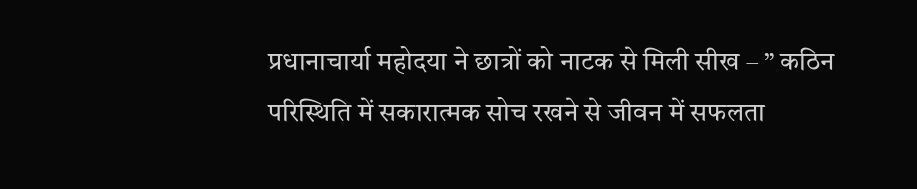प्रधानाचार्या महोदया ने छात्रों को नाटक से मिली सीख – ” कठिन परिस्थिति में सकारात्मक सोच रखने से जीवन में सफलता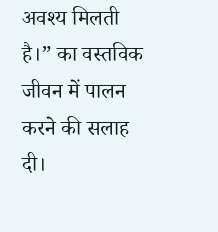अवश्य मिलती है।” का वस्तविक जीवन में पालन करने की सलाह दी।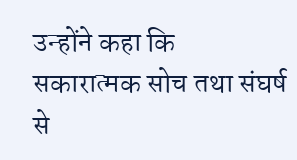उन्होंने कहा कि सकारात्मक सोच तथा संघर्ष से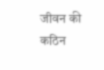जीवन की कठिन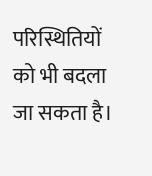परिस्थितियों को भी बदला जा सकता है।